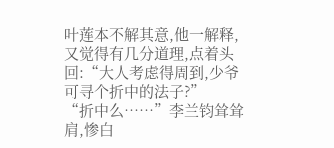叶莲本不解其意,他一解释,又觉得有几分道理,点着头回:“大人考虑得周到,少爷可寻个折中的法子?”
“折中么……”李兰钧耸耸肩,惨白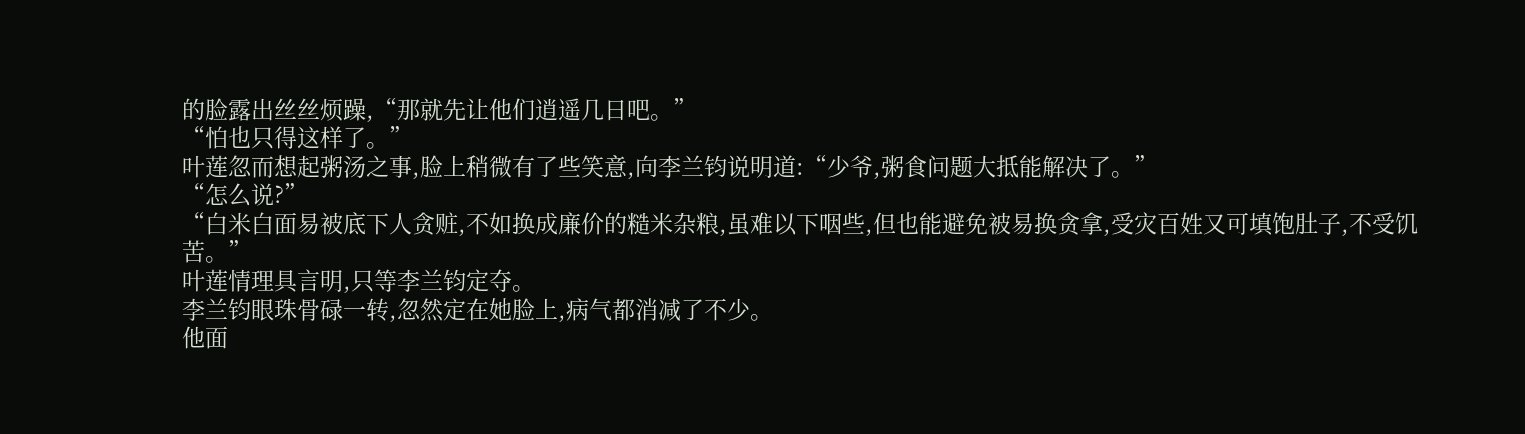的脸露出丝丝烦躁,“那就先让他们逍遥几日吧。”
“怕也只得这样了。”
叶莲忽而想起粥汤之事,脸上稍微有了些笑意,向李兰钧说明道:“少爷,粥食问题大抵能解决了。”
“怎么说?”
“白米白面易被底下人贪赃,不如换成廉价的糙米杂粮,虽难以下咽些,但也能避免被易换贪拿,受灾百姓又可填饱肚子,不受饥苦。”
叶莲情理具言明,只等李兰钧定夺。
李兰钧眼珠骨碌一转,忽然定在她脸上,病气都消减了不少。
他面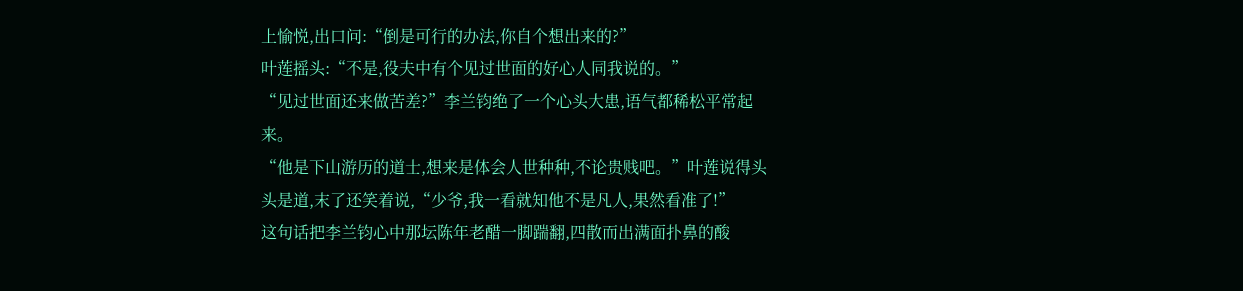上愉悦,出口问:“倒是可行的办法,你自个想出来的?”
叶莲摇头:“不是,役夫中有个见过世面的好心人同我说的。”
“见过世面还来做苦差?”李兰钧绝了一个心头大患,语气都稀松平常起来。
“他是下山游历的道士,想来是体会人世种种,不论贵贱吧。”叶莲说得头头是道,末了还笑着说,“少爷,我一看就知他不是凡人,果然看准了!”
这句话把李兰钧心中那坛陈年老醋一脚踹翻,四散而出满面扑鼻的酸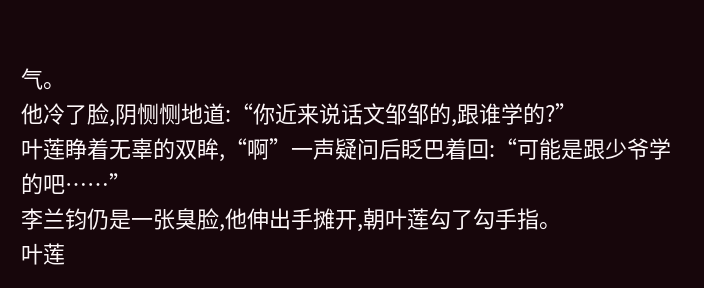气。
他冷了脸,阴恻恻地道:“你近来说话文邹邹的,跟谁学的?”
叶莲睁着无辜的双眸,“啊”一声疑问后眨巴着回:“可能是跟少爷学的吧……”
李兰钧仍是一张臭脸,他伸出手摊开,朝叶莲勾了勾手指。
叶莲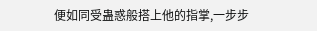便如同受蛊惑般搭上他的指掌,一步步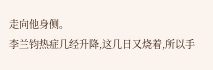走向他身侧。
李兰钧热症几经升降,这几日又烧着,所以手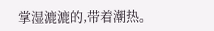掌湿漉漉的,带着潮热。